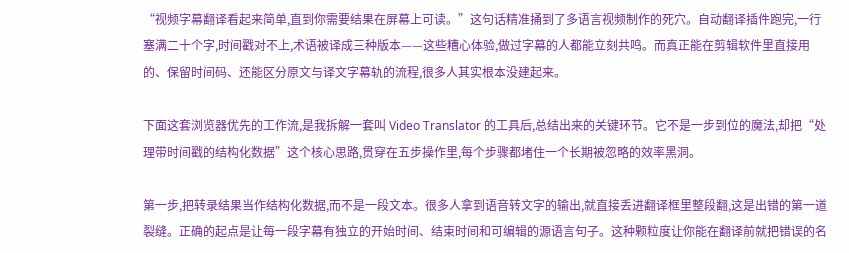“视频字幕翻译看起来简单,直到你需要结果在屏幕上可读。”这句话精准捅到了多语言视频制作的死穴。自动翻译插件跑完,一行塞满二十个字,时间戳对不上,术语被译成三种版本——这些糟心体验,做过字幕的人都能立刻共鸣。而真正能在剪辑软件里直接用的、保留时间码、还能区分原文与译文字幕轨的流程,很多人其实根本没建起来。

下面这套浏览器优先的工作流,是我拆解一套叫 Video Translator 的工具后,总结出来的关键环节。它不是一步到位的魔法,却把“处理带时间戳的结构化数据”这个核心思路,贯穿在五步操作里,每个步骤都堵住一个长期被忽略的效率黑洞。

第一步,把转录结果当作结构化数据,而不是一段文本。很多人拿到语音转文字的输出,就直接丢进翻译框里整段翻,这是出错的第一道裂缝。正确的起点是让每一段字幕有独立的开始时间、结束时间和可编辑的源语言句子。这种颗粒度让你能在翻译前就把错误的名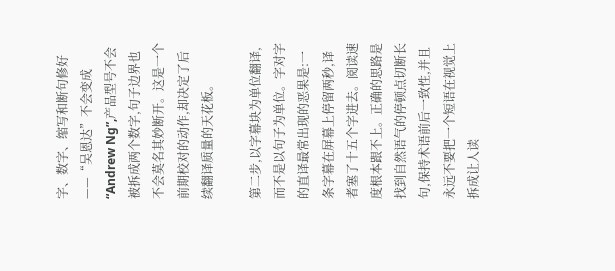字、数字、缩写和断句修好——“吴恩达”不会变成“Andrew Ng”,产品型号不会被拆成两个数字,句子边界也不会莫名其妙断开。这是一个前期校对的动作,却决定了后续翻译质量的天花板。

第二步,以字幕块为单位翻译,而不是以句子为单位。字对字的直译最常出现的恶果是:一条字幕在屏幕上停留两秒,译者塞了十五个字进去。阅读速度根本跟不上。正确的思路是找到自然语气的停顿点切断长句,保持术语前后一致性,并且永远不要把一个短语在视觉上拆成让人读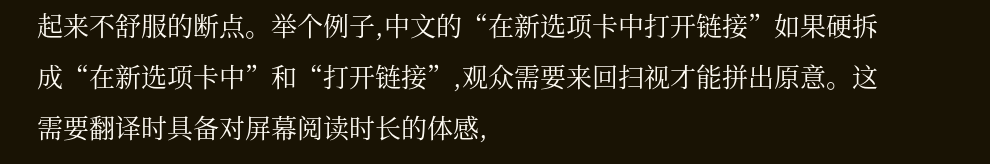起来不舒服的断点。举个例子,中文的“在新选项卡中打开链接”如果硬拆成“在新选项卡中”和“打开链接”,观众需要来回扫视才能拼出原意。这需要翻译时具备对屏幕阅读时长的体感,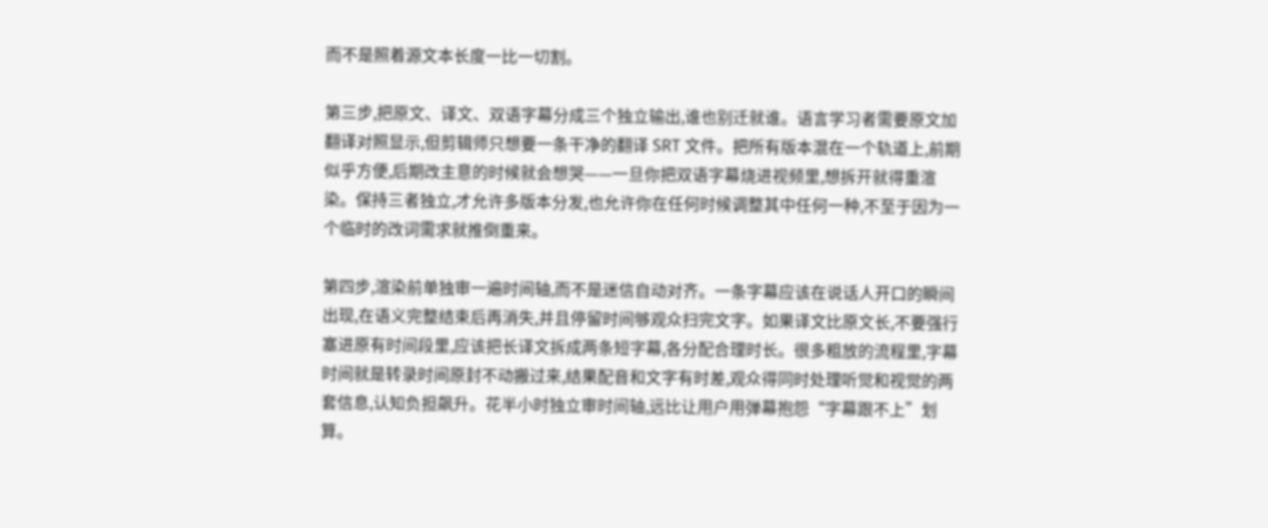而不是照着源文本长度一比一切割。

第三步,把原文、译文、双语字幕分成三个独立输出,谁也别迁就谁。语言学习者需要原文加翻译对照显示,但剪辑师只想要一条干净的翻译 SRT 文件。把所有版本混在一个轨道上,前期似乎方便,后期改主意的时候就会想哭——一旦你把双语字幕烧进视频里,想拆开就得重渲染。保持三者独立,才允许多版本分发,也允许你在任何时候调整其中任何一种,不至于因为一个临时的改词需求就推倒重来。

第四步,渲染前单独审一遍时间轴,而不是迷信自动对齐。一条字幕应该在说话人开口的瞬间出现,在语义完整结束后再消失,并且停留时间够观众扫完文字。如果译文比原文长,不要强行塞进原有时间段里,应该把长译文拆成两条短字幕,各分配合理时长。很多粗放的流程里,字幕时间就是转录时间原封不动搬过来,结果配音和文字有时差,观众得同时处理听觉和视觉的两套信息,认知负担飙升。花半小时独立审时间轴,远比让用户用弹幕抱怨“字幕跟不上”划算。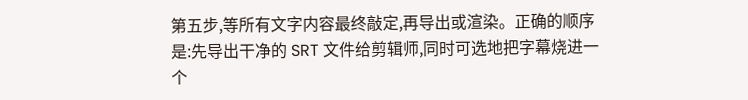第五步,等所有文字内容最终敲定,再导出或渲染。正确的顺序是:先导出干净的 SRT 文件给剪辑师,同时可选地把字幕烧进一个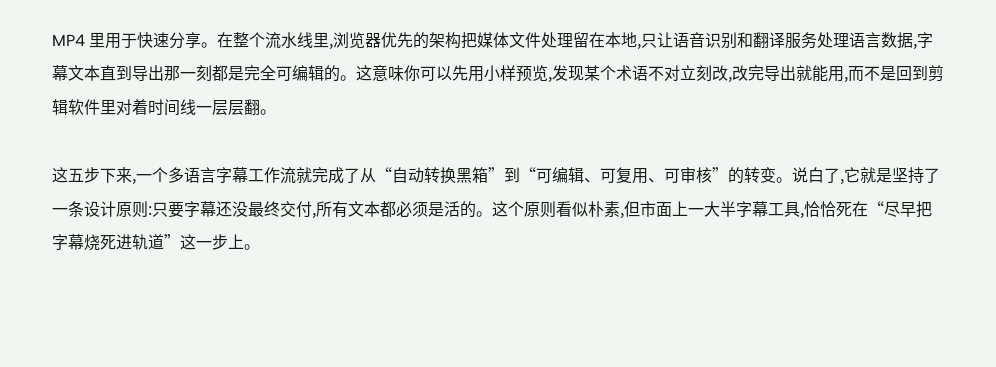MP4 里用于快速分享。在整个流水线里,浏览器优先的架构把媒体文件处理留在本地,只让语音识别和翻译服务处理语言数据,字幕文本直到导出那一刻都是完全可编辑的。这意味你可以先用小样预览,发现某个术语不对立刻改,改完导出就能用,而不是回到剪辑软件里对着时间线一层层翻。

这五步下来,一个多语言字幕工作流就完成了从“自动转换黑箱”到“可编辑、可复用、可审核”的转变。说白了,它就是坚持了一条设计原则:只要字幕还没最终交付,所有文本都必须是活的。这个原则看似朴素,但市面上一大半字幕工具,恰恰死在“尽早把字幕烧死进轨道”这一步上。